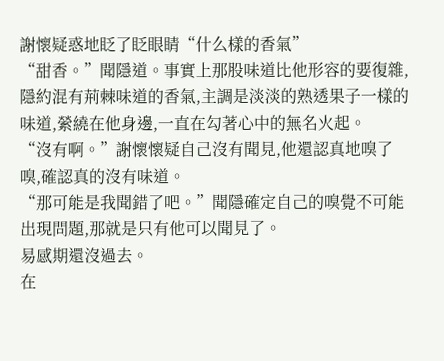謝懷疑惑地眨了眨眼睛“什么樣的香氣”
“甜香。”聞隱道。事實上那股味道比他形容的要復雜,隱約混有荊棘味道的香氣,主調是淡淡的熟透果子一樣的味道,縈繞在他身邊,一直在勾著心中的無名火起。
“沒有啊。”謝懷懷疑自己沒有聞見,他還認真地嗅了嗅,確認真的沒有味道。
“那可能是我聞錯了吧。”聞隱確定自己的嗅覺不可能出現問題,那就是只有他可以聞見了。
易感期還沒過去。
在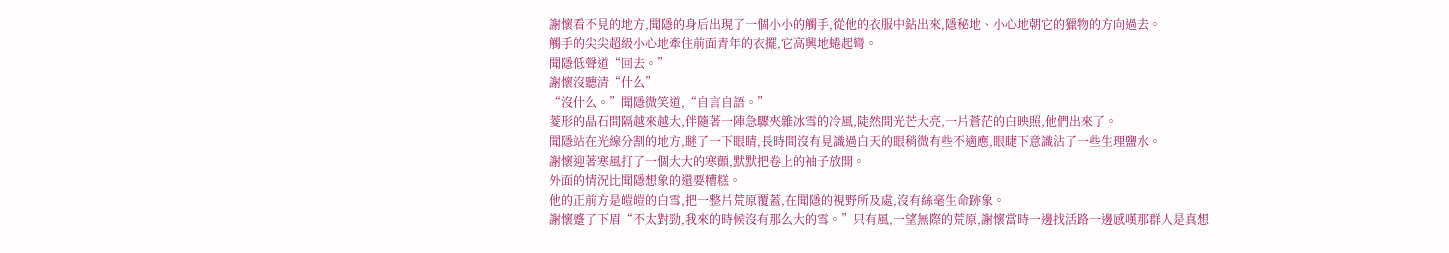謝懷看不見的地方,聞隱的身后出現了一個小小的觸手,從他的衣服中鉆出來,隱秘地、小心地朝它的獵物的方向過去。
觸手的尖尖超級小心地牽住前面青年的衣擺,它高興地蜷起彎。
聞隱低聲道“回去。”
謝懷沒聽清“什么”
“沒什么。”聞隱微笑道,“自言自語。”
菱形的晶石間隔越來越大,伴隨著一陣急驟夾雜冰雪的冷風,陡然間光芒大亮,一片蒼茫的白映照,他們出來了。
聞隱站在光線分割的地方,瞇了一下眼睛,長時間沒有見識過白天的眼稍微有些不適應,眼睫下意識沾了一些生理鹽水。
謝懷迎著寒風打了一個大大的寒顫,默默把卷上的袖子放開。
外面的情況比聞隱想象的還要糟糕。
他的正前方是皚皚的白雪,把一整片荒原覆蓋,在聞隱的視野所及處,沒有絲毫生命跡象。
謝懷蹙了下眉“不太對勁,我來的時候沒有那么大的雪。”只有風,一望無際的荒原,謝懷當時一邊找活路一邊感嘆那群人是真想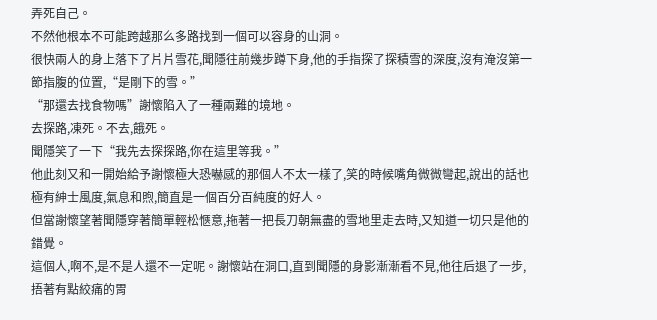弄死自己。
不然他根本不可能跨越那么多路找到一個可以容身的山洞。
很快兩人的身上落下了片片雪花,聞隱往前幾步蹲下身,他的手指探了探積雪的深度,沒有淹沒第一節指腹的位置,“是剛下的雪。”
“那還去找食物嗎”謝懷陷入了一種兩難的境地。
去探路,凍死。不去,餓死。
聞隱笑了一下“我先去探探路,你在這里等我。”
他此刻又和一開始給予謝懷極大恐嚇感的那個人不太一樣了,笑的時候嘴角微微彎起,說出的話也極有紳士風度,氣息和煦,簡直是一個百分百純度的好人。
但當謝懷望著聞隱穿著簡單輕松愜意,拖著一把長刀朝無盡的雪地里走去時,又知道一切只是他的錯覺。
這個人,啊不,是不是人還不一定呢。謝懷站在洞口,直到聞隱的身影漸漸看不見,他往后退了一步,捂著有點絞痛的胃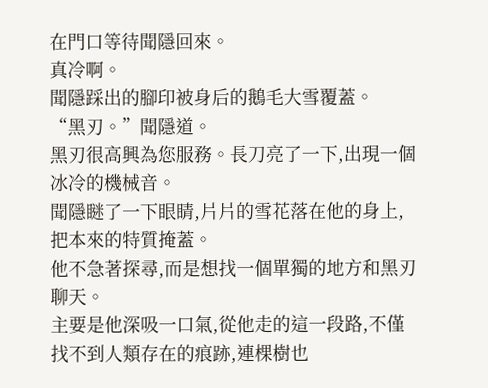在門口等待聞隱回來。
真冷啊。
聞隱踩出的腳印被身后的鵝毛大雪覆蓋。
“黑刃。”聞隱道。
黑刃很高興為您服務。長刀亮了一下,出現一個冰冷的機械音。
聞隱瞇了一下眼睛,片片的雪花落在他的身上,把本來的特質掩蓋。
他不急著探尋,而是想找一個單獨的地方和黑刃聊天。
主要是他深吸一口氣,從他走的這一段路,不僅找不到人類存在的痕跡,連棵樹也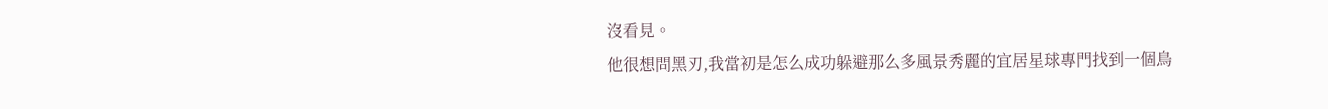沒看見。
他很想問黑刃,我當初是怎么成功躲避那么多風景秀麗的宜居星球專門找到一個鳥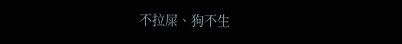不拉屎、狗不生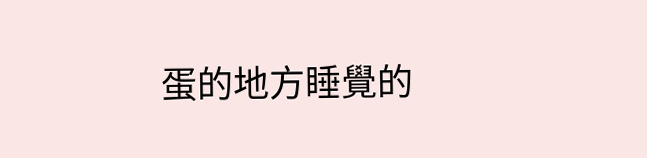蛋的地方睡覺的